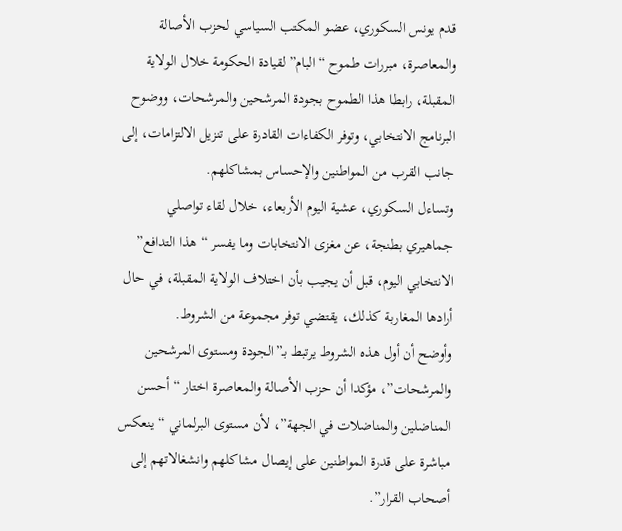قدم يونس السكوري، عضو المكتب السياسي لحزب الأصالة والمعاصرة، مبررات طموح “البام” لقيادة الحكومة خلال الولاية المقبلة، رابطا هذا الطموح بجودة المرشحين والمرشحات، ووضوح البرنامج الانتخابي، وتوفر الكفاءات القادرة على تنزيل الالتزامات، إلى جانب القرب من المواطنين والإحساس بمشاكلهم.
وتساءل السكوري، عشية اليوم الأربعاء، خلال لقاء تواصلي جماهيري بطنجة، عن مغزى الانتخابات وما يفسر “هذا التدافع” الانتخابي اليوم، قبل أن يجيب بأن اختلاف الولاية المقبلة، في حال أرادها المغاربة كذلك، يقتضي توفر مجموعة من الشروط.
وأوضح أن أول هذه الشروط يرتبط بـ”الجودة ومستوى المرشحين والمرشحات”، مؤكدا أن حزب الأصالة والمعاصرة اختار “أحسن المناضلين والمناضلات في الجهة”، لأن مستوى البرلماني “ينعكس مباشرة على قدرة المواطنين على إيصال مشاكلهم وانشغالاتهم إلى أصحاب القرار”.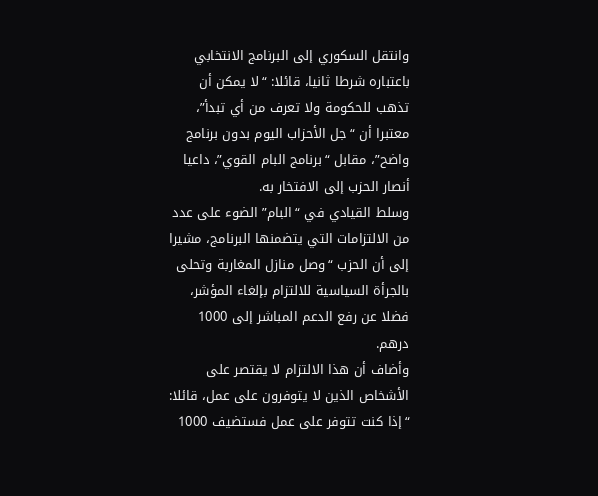وانتقل السكوري إلى البرنامج الانتخابي باعتباره شرطا ثانيا، قائلا: “لا يمكن أن تذهب للحكومة ولا تعرف من أي تبدأ”، معتبرا أن “جل الأحزاب اليوم بدون برنامج واضح”، مقابل “برنامج البام القوي”، داعيا أنصار الحزب إلى الافتخار به.
وسلط القيادي في “البام” الضوء على عدد من الالتزامات التي يتضمنها البرنامج، مشيرا إلى أن الحزب “وصل منازل المغاربة وتحلى بالجرأة السياسية للالتزام بإلغاء المؤشر، فضلا عن رفع الدعم المباشر إلى 1000 درهم.
وأضاف أن هذا الالتزام لا يقتصر على الأشخاص الذين لا يتوفرون على عمل، قائلا: “إذا كنت تتوفر على عمل فستضيف 1000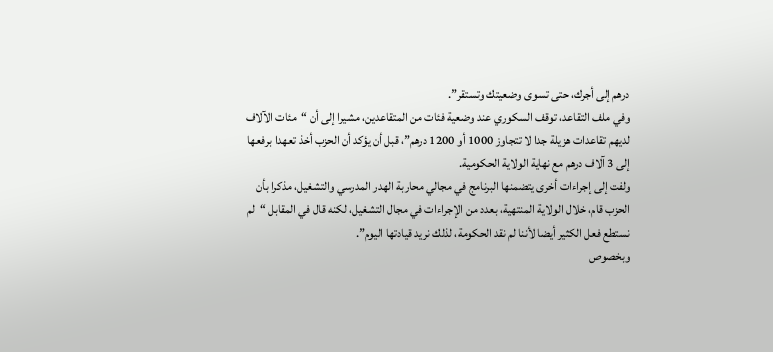درهم إلى أجرك، حتى تسوى وضعيتك وتستقر”.
وفي ملف التقاعد، توقف السكوري عند وضعية فئات من المتقاعدين، مشيرا إلى أن “مئات الآلاف لديهم تقاعدات هزيلة جدا لا تتجاوز 1000 أو 1200 درهم”، قبل أن يؤكد أن الحزب أخذ تعهدا برفعها إلى 3 آلاف درهم مع نهاية الولاية الحكومية.
ولفت إلى إجراءات أخرى يتضمنها البرنامج في مجالي محاربة الهدر المدرسي والتشغيل، مذكرا بأن الحزب قام، خلال الولاية المنتهية، بعدد من الإجراءات في مجال التشغيل، لكنه قال في المقابل “لم نستطع فعل الكثير أيضا لأننا لم نقد الحكومة، لذلك نريد قيادتها اليوم”.
وبخصوص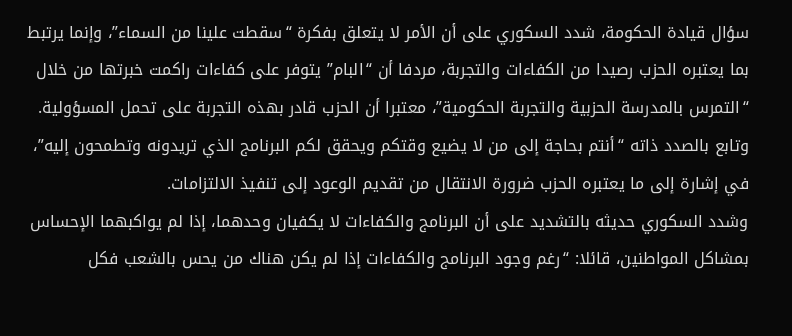سؤال قيادة الحكومة، شدد السكوري على أن الأمر لا يتعلق بفكرة “سقطت علينا من السماء”، وإنما يرتبط بما يعتبره الحزب رصيدا من الكفاءات والتجربة، مردفا أن “البام” يتوفر على كفاءات راكمت خبرتها من خلال “التمرس بالمدرسة الحزبية والتجربة الحكومية”، معتبرا أن الحزب قادر بهذه التجربة على تحمل المسؤولية.
وتابع بالصدد ذاته “أنتم بحاجة إلى من لا يضيع وقتكم ويحقق لكم البرنامج الذي تريدونه وتطمحون إليه”، في إشارة إلى ما يعتبره الحزب ضرورة الانتقال من تقديم الوعود إلى تنفيذ الالتزامات.
وشدد السكوري حديثه بالتشديد على أن البرنامج والكفاءات لا يكفيان وحدهما، إذا لم يواكبهما الإحساس بمشاكل المواطنين، قائلا: “رغم وجود البرنامج والكفاءات إذا لم يكن هناك من يحس بالشعب فكل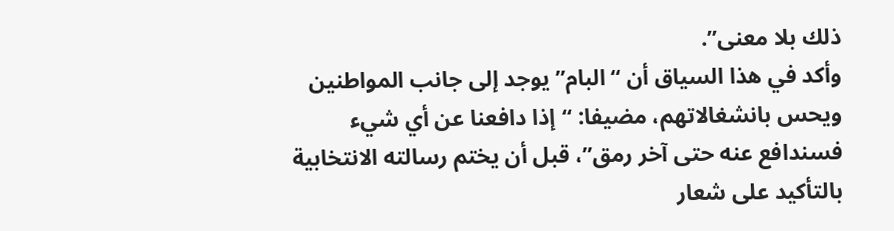ذلك بلا معنى”.
وأكد في هذا السياق أن “البام” يوجد إلى جانب المواطنين ويحس بانشغالاتهم، مضيفا: “إذا دافعنا عن أي شيء فسندافع عنه حتى آخر رمق”، قبل أن يختم رسالته الانتخابية بالتأكيد على شعار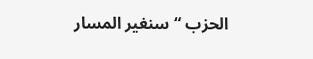الحزب “سنغير المسار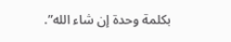بكلمة وحدة إن شاء الله”.